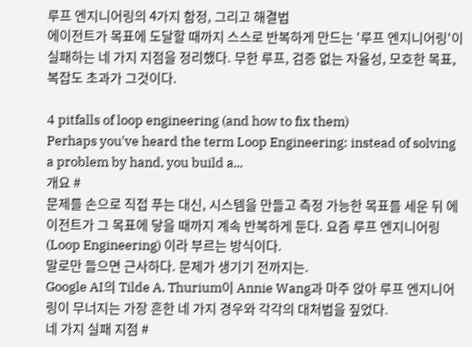루프 엔지니어링의 4가지 함정, 그리고 해결법
에이전트가 목표에 도달할 때까지 스스로 반복하게 만드는 '루프 엔지니어링'이 실패하는 네 가지 지점을 정리했다. 무한 루프, 검증 없는 자율성, 모호한 목표, 복잡도 초과가 그것이다.

4 pitfalls of loop engineering (and how to fix them)
Perhaps you've heard the term Loop Engineering: instead of solving a problem by hand, you build a...
개요 #
문제를 손으로 직접 푸는 대신, 시스템을 만들고 측정 가능한 목표를 세운 뒤 에이전트가 그 목표에 닿을 때까지 계속 반복하게 둔다. 요즘 루프 엔지니어링(Loop Engineering) 이라 부르는 방식이다.
말로만 들으면 근사하다. 문제가 생기기 전까지는.
Google AI의 Tilde A. Thurium이 Annie Wang과 마주 앉아 루프 엔지니어링이 무너지는 가장 흔한 네 가지 경우와 각각의 대처법을 짚었다.
네 가지 실패 지점 #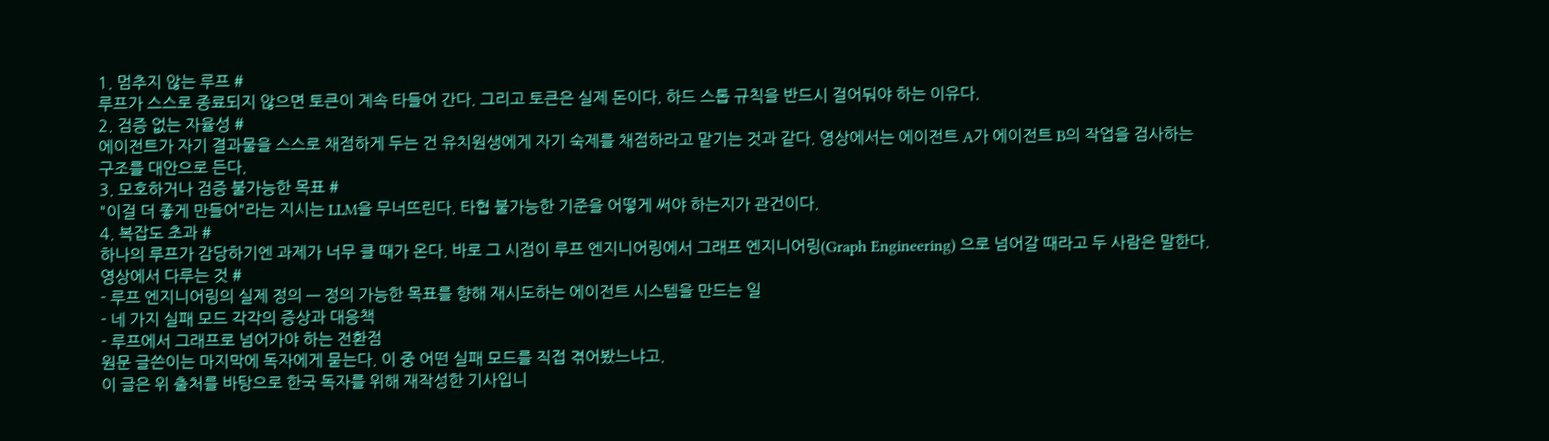1. 멈추지 않는 루프 #
루프가 스스로 종료되지 않으면 토큰이 계속 타들어 간다. 그리고 토큰은 실제 돈이다. 하드 스톱 규칙을 반드시 걸어둬야 하는 이유다.
2. 검증 없는 자율성 #
에이전트가 자기 결과물을 스스로 채점하게 두는 건 유치원생에게 자기 숙제를 채점하라고 맡기는 것과 같다. 영상에서는 에이전트 A가 에이전트 B의 작업을 검사하는 구조를 대안으로 든다.
3. 모호하거나 검증 불가능한 목표 #
"이걸 더 좋게 만들어"라는 지시는 LLM을 무너뜨린다. 타협 불가능한 기준을 어떻게 써야 하는지가 관건이다.
4. 복잡도 초과 #
하나의 루프가 감당하기엔 과제가 너무 클 때가 온다. 바로 그 시점이 루프 엔지니어링에서 그래프 엔지니어링(Graph Engineering) 으로 넘어갈 때라고 두 사람은 말한다.
영상에서 다루는 것 #
- 루프 엔지니어링의 실제 정의 — 정의 가능한 목표를 향해 재시도하는 에이전트 시스템을 만드는 일
- 네 가지 실패 모드 각각의 증상과 대응책
- 루프에서 그래프로 넘어가야 하는 전환점
원문 글쓴이는 마지막에 독자에게 묻는다. 이 중 어떤 실패 모드를 직접 겪어봤느냐고.
이 글은 위 출처를 바탕으로 한국 독자를 위해 재작성한 기사입니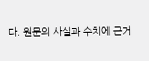다. 원문의 사실과 수치에 근거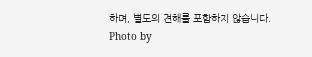하며, 별도의 견해를 포함하지 않습니다.
Photo by